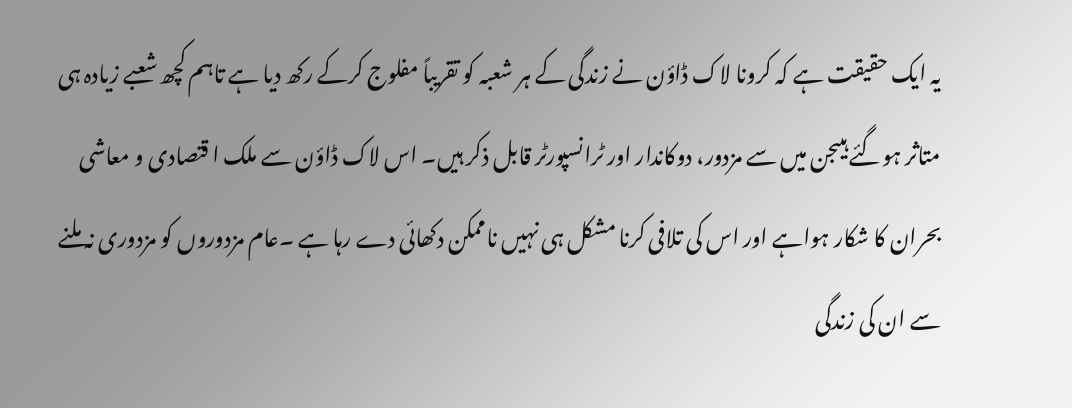یہ ایک حقیقت ہے کہ کرونا لاک ڈاؤن نے زندگی کے ہر شعبہ کو تقریباً مفلوج کرکے رکھ دیا ہے تاہم کچھ شعبے زیادہ ہی متاثر ہوگئے ہیںجن میں سے مزدور، دوکاندار اور ٹرانسپورٹر قابل ذکر ہیں۔ اس لاک ڈاؤن سے ملک ا قتصادی و معاشی بحران کا شکار ہواہے اور اس کی تلافی کرنا مشکل ہی نہیں ناممکن دکھائی دے رہا ہے ۔عام مزدوروں کو مزدوری نہ ملنے سے ان کی زندگی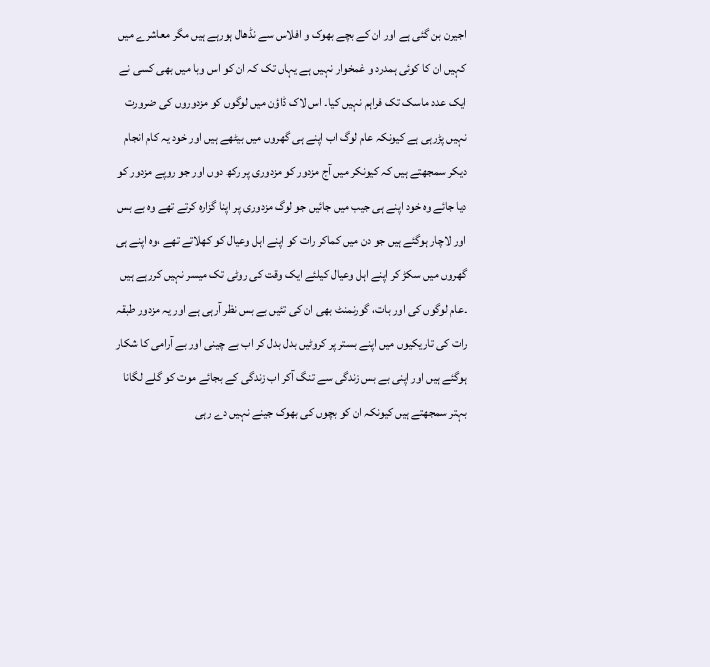اجیرن بن گئی ہے اور ان کے بچے بھوک و افلاس سے نڈھال ہورہے ہیں مگر معاشرے میں کہیں ان کا کوئی ہمدرد و غمخوار نہیں ہے یہاں تک کہ ان کو اس وبا میں بھی کسی نے ایک عدد ماسک تک فراہم نہیں کیا۔ اس لاک ڈاؤن میں لوگوں کو مزدوروں کی ضرورت نہیں پڑرہی ہے کیونکہ عام لوگ اب اپنے ہی گھروں میں بیٹھے ہیں اور خود یہ کام انجام دیکر سمجھتے ہیں کہ کیونکر میں آج مزدور کو مزدوری پر رکھ دوں اور جو روپے مزدور کو دیا جائے وہ خود اپنے ہی جیب میں جائیں جو لوگ مزدوری پر اپنا گزارہ کرتے تھے وہ بے بس اور لاچار ہوگئے ہیں جو دن میں کماکر رات کو اپنے اہل وعیال کو کھلاتے تھے ،وہ اپنے ہی گھروں میں سکڑ کر اپنے اہل وعیال کیلئے ایک وقت کی روٹی تک میسر نہیں کررہے ہیں ۔عام لوگوں کی اور بات، گورنمنٹ بھی ان کی تئیں بے بس نظر آرہی ہے اور یہ مزدور طبقہ رات کی تاریکیوں میں اپنے بستر پر کروٹیں بدل بدل کر اب بے چینی اور بے آرامی کا شکار ہوگئے ہیں اور اپنی بے بس زندگی سے تنگ آکر اب زندگی کے بجائے موت کو گلے لگانا بہتر سمجھتے ہیں کیونکہ ان کو بچوں کی بھوک جینے نہیں دے رہی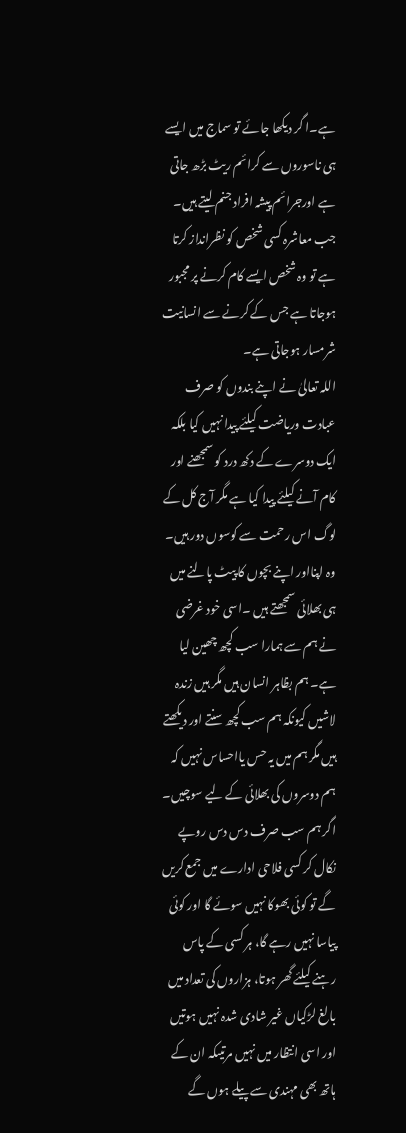ہے۔ا گر دیکھا جائے تو سماج میں ایسے ہی ناسوروں سے کرائم ریٹ بڑھ جاتی ہے اورجرائم پیشہ افراد جنم لیتے ہیں۔ جب معاشرہ کسی شخص کو نظرانداز کرتا ہے تو وہ شخص ایسے کام کرنے پر مجبور ہوجاتا ہے جس کے کرنے سے انسانیت شرمسار ہوجاتی ہے۔
اللہ تعالیٰ نے اپنے بندوں کو صرف عبادت وریاضت کیلئے پیدا نہیں کیا بلکہ ایک دوسرے کے دکھ درد کو سمجھنے اور کام آنے کیلئے پیدا کیا ہے مگر آج کل کے لوگ اس رحمت سے کوسوں دور ہیں۔ وہ اپنااور اپنے بچوں کا پیٹ پالنے میں ہی بھلائی سمجھتے ہیں ۔اسی خود غرضی نے ہم سے ہمارا سب کچھ چھین لیا ہے۔ ہم بظاہر انسان ہیں مگر ہیں زندہ لاشیں کیونکہ ہم سب کچھ سنتے اور دیکھتے ہیں مگر ہم میں یہ حس یااحساس نہیں کہ ہم دوسروں کی بھلائی کے لیے سوچیں۔ اگر ہم سب صرف دس دس روپے نکال کر کسی فلاحی ادارے میں جمع کریں گے تو کوئی بھوکا نہیں سوئے گا اور کوئی پیاسا نہیں رہے گا، ہر کسی کے پاس رہنے کیلئے گھر ہوتا، ہزاروں کی تعداد میں بالغ لڑکیاں غیر شادی شدہ نہیں ہوتیں اور اسی انتظار میں نہیں مرتیںکہ ان کے ہاتھ بھی مہندی سے پیلے ہوں گے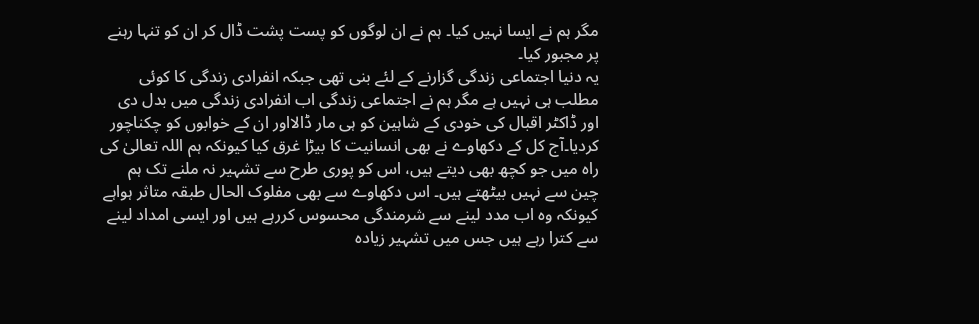مگر ہم نے ایسا نہیں کیا۔ ہم نے ان لوگوں کو پست پشت ڈال کر ان کو تنہا رہنے پر مجبور کیا۔
یہ دنیا اجتماعی زندگی گزارنے کے لئے بنی تھی جبکہ انفرادی زندگی کا کوئی مطلب ہی نہیں ہے مگر ہم نے اجتماعی زندگی اب انفرادی زندگی میں بدل دی اور ڈاکٹر اقبال کی خودی کے شاہین کو ہی مار ڈالااور ان کے خوابوں کو چکناچور کردیا۔آج کل کے دکھاوے نے بھی انسانیت کا بیڑا غرق کیا کیونکہ ہم اللہ تعالیٰ کی راہ میں جو کچھ بھی دیتے ہیں، اس کو پوری طرح سے تشہیر نہ ملنے تک ہم چین سے نہیں بیٹھتے ہیں۔ اس دکھاوے سے بھی مفلوک الحال طبقہ متاثر ہواہے کیونکہ وہ اب مدد لینے سے شرمندگی محسوس کررہے ہیں اور ایسی امداد لینے سے کترا رہے ہیں جس میں تشہیر زیادہ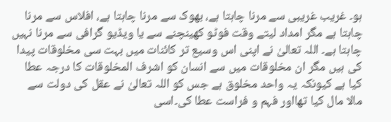ہو۔ غریب غریبی سے مرنا چاہتا ہے، بھوک سے مرنا چاہتا ہے، افلاس سے مرنا چاہتا ہے مگر امداد لیتے وقت فوٹو کھینچنے سے یا ویڈیو گرافی سے مرنا نہیں چاہتا ہے۔ اللہ تعالیٰ نے اپنی اس وسیع تر کائنات میں بہت سی مخلوقات پیدا کی ہیں مگر ان مخلوقات میں سے انسان کو اشرف المخلوقات کا درجہ عطا کیا ہے کیونکہ یہ واحد مخلوق ہے جس کو اللہ تعالیٰ نے عقل کی دولت سے مالا مال کیا تھااور فہم و فراست عطا کی۔اسی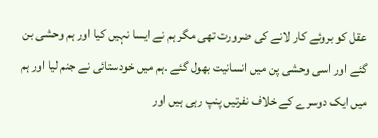عقل کو بروئے کار لانے کی ضرورت تھی مگر ہم نے ایسا نہیں کیا اور ہم وحشی بن گئے اور اسی وحشی پن میں انسانیت بھول گئے ۔ہم میں خودستائی نے جنم لیا اور ہم میں ایک دوسرے کے خلاف نفرتیں پنپ رہی ہیں اور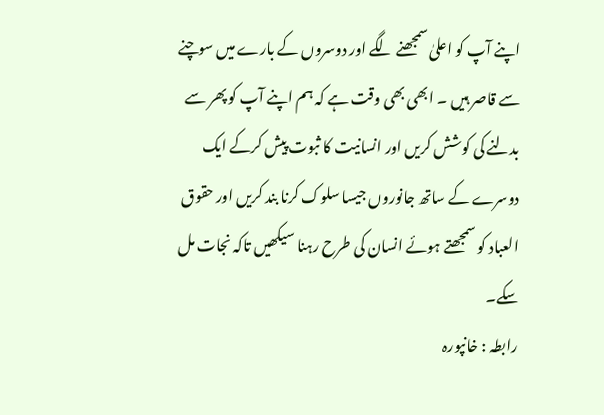اپنے آپ کو اعلیٰ سمجھنے لگے اور دوسروں کے بارے میں سوچنے سے قاصر ہیں ۔ ابھی بھی وقت ہے کہ ہم اپنے آپ کو پھر سے بدلنے کی کوشش کریں اور انسانیت کا ثبوت پیش کرکے ایک دوسرے کے ساتھ جانوروں جیسا سلوک کرنا بند کریں اور حقوق العباد کو سمجھتے ہوئے انسان کی طرح رہنا سیکھیں تاکہ نجات مل سکے۔
رابطہ : خانپورہ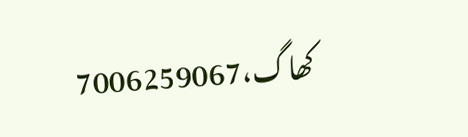کھاگ،7006259067